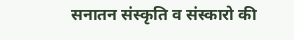सनातन संस्कृति व संस्कारो की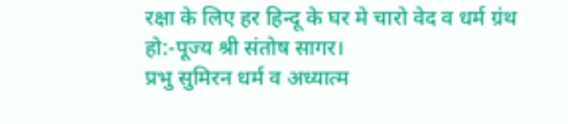रक्षा के लिए हर हिन्दू के घर मे चारो वेद व धर्म ग्रंथ हो:-पूज्य श्री संतोष सागर।
प्रभु सुमिरन धर्म व अध्यात्म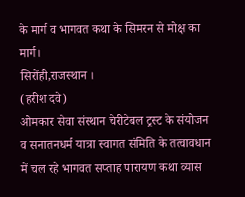के मार्ग व भागवत कथा के सिमरन से मोक्ष का मार्ग।
सिरोंही,राजस्थान ।
(हरीश दवे)
ओमकार सेवा संस्थान चेरीटेबल ट्रस्ट के संयोजन व सनातनधर्म यात्रा स्वागत संमिति के तत्वावधान में चल रहे भागवत सप्ताह पारायण कथा व्यास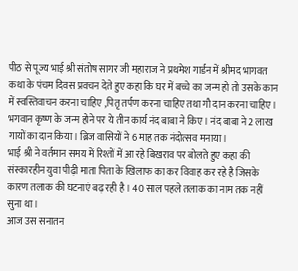पीठ से पूज्य भाई श्री संतोष सागर जी महाराज ने प्रथमेश गार्डन में श्रीमद भागवत कथा के पंचम दिवस प्रवचन देते हुए कहा कि घर में बच्चे का जन्म हो तो उसके कान में स्वस्तिवाचन करना चाहिए ,पितृ तर्पण करना चाहिए तथा गौ दान करना चाहिए। भगवान कृष्ण के जन्म होने पर ये तीन कार्य नंद बाबा ने किए । नंद बाबा ने 2 लाख गायों का दान किया। ब्रिज वासियों ने 6 माह तक नंदोत्सव मनाया।
भाई श्री ने वर्तमान समय में रिश्तों में आ रहे बिखराव पर बोलते हुए कहा की संस्कारहीन युवा पीढ़ी माता पिता के खिलाफ का कर विवाह कर रहे है जिसके कारण तलाक की घटनाएं बढ़ रही है । 40 साल पहले तलाक का नाम तक नहीं सुना था ।
आज उस सनातन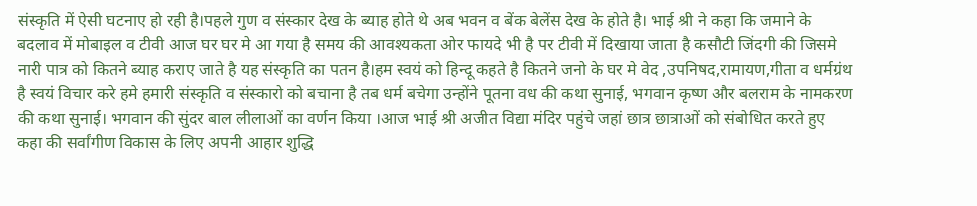संस्कृति में ऐसी घटनाए हो रही है।पहले गुण व संस्कार देख के ब्याह होते थे अब भवन व बेंक बेलेंस देख के होते है। भाई श्री ने कहा कि जमाने के बदलाव में मोबाइल व टीवी आज घर घर मे आ गया है समय की आवश्यकता ओर फायदे भी है पर टीवी में दिखाया जाता है कसौटी जिंदगी की जिसमे नारी पात्र को कितने ब्याह कराए जाते है यह संस्कृति का पतन है।हम स्वयं को हिन्दू कहते है कितने जनो के घर मे वेद ,उपनिषद,रामायण,गीता व धर्मग्रंथ है स्वयं विचार करे हमे हमारी संस्कृति व संस्कारो को बचाना है तब धर्म बचेगा उन्होंने पूतना वध की कथा सुनाई, भगवान कृष्ण और बलराम के नामकरण की कथा सुनाई। भगवान की सुंदर बाल लीलाओं का वर्णन किया ।आज भाई श्री अजीत विद्या मंदिर पहुंचे जहां छात्र छात्राओं को संबोधित करते हुए कहा की सर्वांगीण विकास के लिए अपनी आहार शुद्धि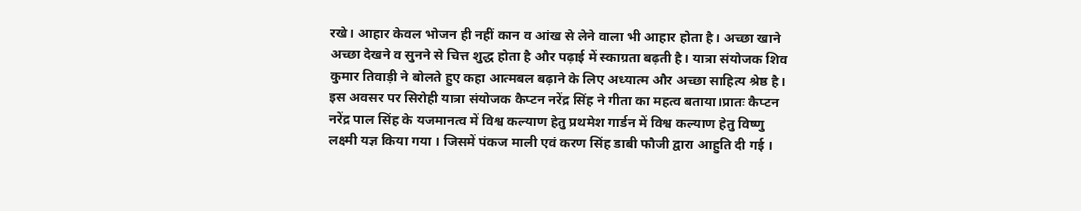रखे। आहार केवल भोजन ही नहीं कान व आंख से लेने वाला भी आहार होता है। अच्छा खाने अच्छा देखने व सुनने से चित्त शुद्ध होता है और पढ़ाई में स्काग्रता बढ़ती है। यात्रा संयोजक शिव कुमार तिवाड़ी ने बोलते हुए कहा आत्मबल बढ़ाने के लिए अध्यात्म और अच्छा साहित्य श्रेष्ठ है। इस अवसर पर सिरोही यात्रा संयोजक कैप्टन नरेंद्र सिंह ने गीता का महत्व बताया।प्रातः कैप्टन नरेंद्र पाल सिंह के यजमानत्व में विश्व कल्याण हेतु प्रथमेश गार्डन में विश्व कल्याण हेतु विष्णु लक्ष्मी यज्ञ किया गया । जिसमें पंकज माली एवं करण सिंह डाबी फौजी द्वारा आहुति दी गई ।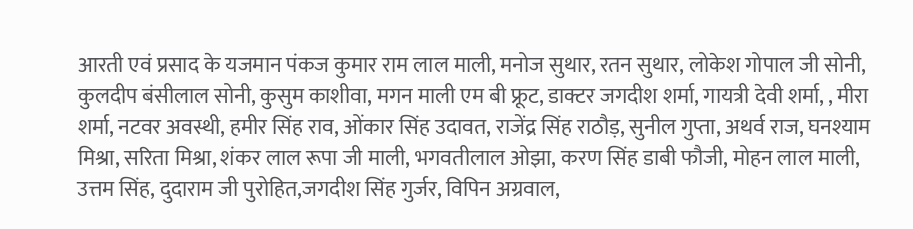आरती एवं प्रसाद के यजमान पंकज कुमार राम लाल माली, मनोज सुथार, रतन सुथार, लोकेश गोपाल जी सोनी, कुलदीप बंसीलाल सोनी, कुसुम काशीवा, मगन माली एम बी फ्रूट, डाक्टर जगदीश शर्मा, गायत्री देवी शर्मा, , मीरा शर्मा, नटवर अवस्थी, हमीर सिंह राव, ओंकार सिंह उदावत, राजेंद्र सिंह राठौड़, सुनील गुप्ता, अथर्व राज, घनश्याम मिश्रा, सरिता मिश्रा, शंकर लाल रूपा जी माली, भगवतीलाल ओझा, करण सिंह डाबी फौजी, मोहन लाल माली, उत्तम सिंह, दुदाराम जी पुरोहित,जगदीश सिंह गुर्जर, विपिन अग्रवाल,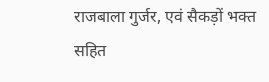राजबाला गुर्जर, एवं सैकड़ों भक्त सहित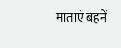माताएं बहनें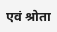एवं श्रोता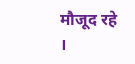मौजूद रहे ।